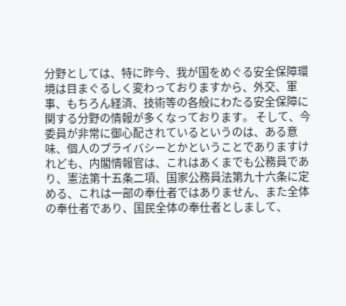分野としては、特に昨今、我が国をめぐる安全保障環境は目まぐるしく変わっておりますから、外交、軍事、もちろん経済、技術等の各般にわたる安全保障に関する分野の情報が多くなっております。 そして、今委員が非常に御心配されているというのは、ある意味、個人のプライバシーとかということでありますけれども、内閣情報官は、これはあくまでも公務員であり、憲法第十五条二項、国家公務員法第九十六条に定める、これは一部の奉仕者ではありません、また全体の奉仕者であり、国民全体の奉仕者としまして、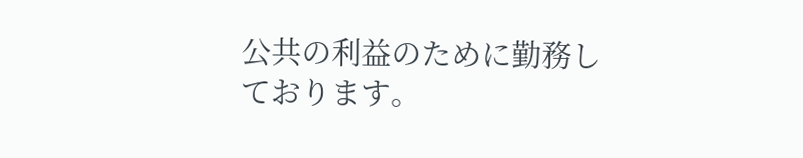公共の利益のために勤務しております。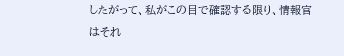したがって、私がこの目で確認する限り、情報官はそれ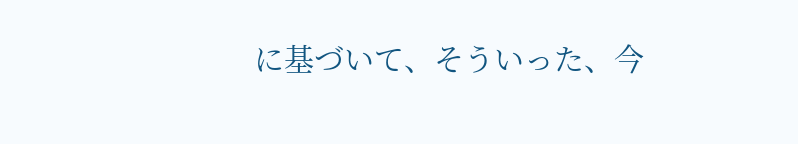に基づいて、そういった、今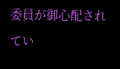委員が御心配されてい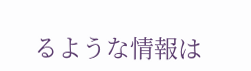るような情報は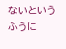ないというふうに